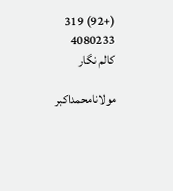(+92) 319 4080233
کالم نگار

مولانامحمداکبر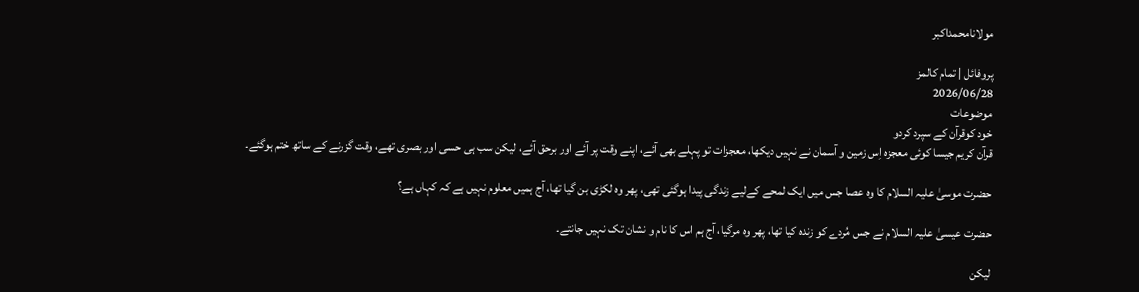مولانامحمداکبر

پروفائل | تمام کالمز
2026/06/28
موضوعات
خود کوقرآن کے سپرد کردو
قرآن کریم جیسا کوئی معجزہ اِس زمین و آسمان نے نہیں دیکھا، معجزات تو پہلے بھی آئے، اپنے وقت پر آئے اور برحق آئے، لیکن سب ہی حسی اور بصری تھے، وقت گزرنے کے ساتھ ختم ہوگئے۔

حضرت موسیٰ علیہ السلام کا وہ عصا جس میں ایک لمحے کےلیے زندگی پیدا ہوگئی تھی، پھر وہ لکڑی بن گیا تھا، آج ہمیں معلوم نہیں ہے کہ کہاں ہے؟

حضرت عیسیٰ علیہ السلام نے جس مُردے کو زندہ کیا تھا، پھر وہ مرگیا، آج ہم اس کا نام و نشان تک نہیں جانتے۔

لیکن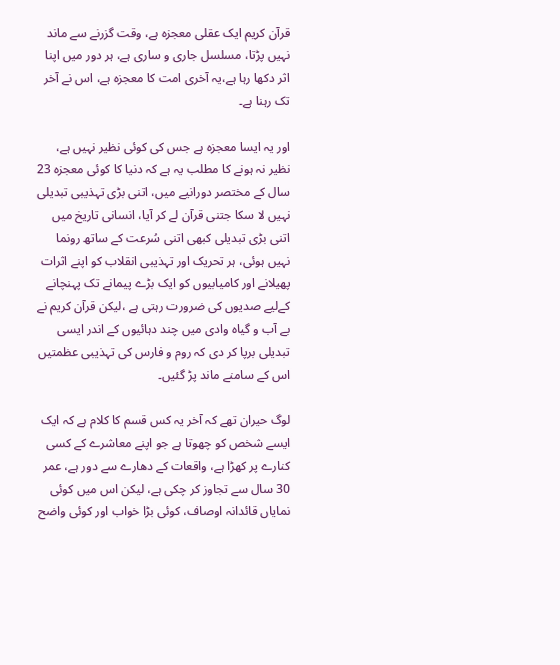قرآن کریم ایک عقلی معجزہ ہے، وقت گزرنے سے ماند نہیں پڑتا، مسلسل جاری و ساری ہے، ہر دور میں اپنا اثر دکھا رہا ہے،یہ آخری امت کا معجزہ ہے، اس نے آخر تک رہنا ہے۔

اور یہ ایسا معجزہ ہے جس کی کوئی نظیر نہیں ہے، نظیر نہ ہونے کا مطلب یہ ہے کہ دنیا کا کوئی معجزہ 23 سال کے مختصر دورانیے میں، اتنی بڑی تہذیبی تبدیلی نہیں لا سکا جتنی قرآن لے کر آیا، انسانی تاریخ میں اتنی بڑی تبدیلی کبھی اتنی سُرعت کے ساتھ رونما نہیں ہوئی، ہر تحریک اور تہذیبی انقلاب کو اپنے اثرات پھیلانے اور کامیابیوں کو ایک بڑے پیمانے تک پہنچانے کےلیے صدیوں کی ضرورت رہتی ہے ،لیکن قرآن کریم نے بے آب و گیاہ وادی میں چند دہائیوں کے اندر ایسی تبدیلی برپا کر دی کہ روم و فارس کی تہذیبی عظمتیں اس کے سامنے ماند پڑ گئیں۔

لوگ حیران تھے کہ آخر یہ کس قسم کا کلام ہے کہ ایک ایسے شخص کو چھوتا ہے جو اپنے معاشرے کے کسی کنارے پر کھڑا ہے، واقعات کے دھارے سے دور ہے، عمر 30 سال سے تجاوز کر چکی ہے، لیکن اس میں کوئی نمایاں قائدانہ اوصاف، کوئی بڑا خواب اور کوئی واضح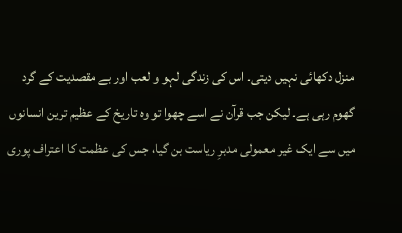منزل دکھائی نہیں دیتی۔ اس کی زندگی لہو و لعب اور بے مقصدیت کے گرد گھوم رہی ہے۔ لیکن جب قرآن نے اسے چھوا تو وہ تاریخ کے عظیم ترین انسانوں میں سے ایک غیر معمولی مدبرِ ریاست بن گیا، جس کی عظمت کا اعتراف پوری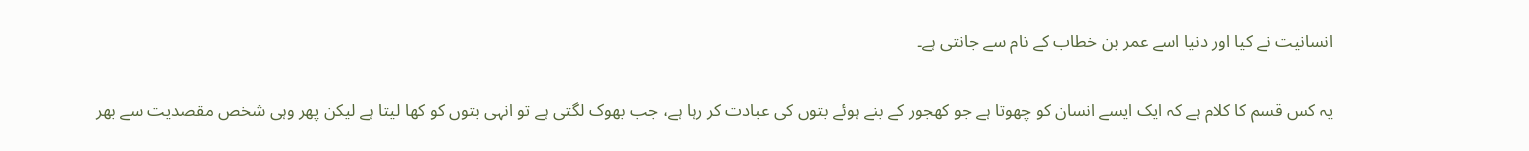انسانیت نے کیا اور دنیا اسے عمر بن خطاب کے نام سے جانتی ہے۔

یہ کس قسم کا کلام ہے کہ ایک ایسے انسان کو چھوتا ہے جو کھجور کے بنے ہوئے بتوں کی عبادت کر رہا ہے، جب بھوک لگتی ہے تو انہی بتوں کو کھا لیتا ہے لیکن پھر وہی شخص مقصدیت سے بھر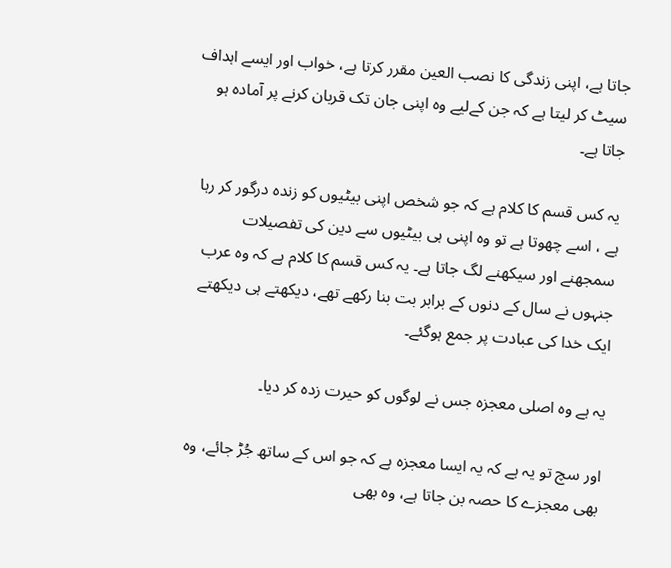جاتا ہے، اپنی زندگی کا نصب العین مقرر کرتا ہے، خواب اور ایسے اہداف سیٹ کر لیتا ہے کہ جن کےلیے وہ اپنی جان تک قربان کرنے پر آمادہ ہو جاتا ہے۔

یہ کس قسم کا کلام ہے کہ جو شخص اپنی بیٹیوں کو زندہ درگور کر رہا ہے ، اسے چھوتا ہے تو وہ اپنی ہی بیٹیوں سے دین کی تفصیلات سمجھنے اور سیکھنے لگ جاتا ہے۔ یہ کس قسم کا کلام ہے کہ وہ عرب جنہوں نے سال کے دنوں کے برابر بت بنا رکھے تھے، دیکھتے ہی دیکھتے ایک خدا کی عبادت پر جمع ہوگئے۔

یہ ہے وہ اصلی معجزہ جس نے لوگوں کو حیرت زدہ کر دیا۔

اور سچ تو یہ ہے کہ یہ ایسا معجزہ ہے کہ جو اس کے ساتھ جُڑ جائے، وہ بھی معجزے کا حصہ بن جاتا ہے، وہ بھی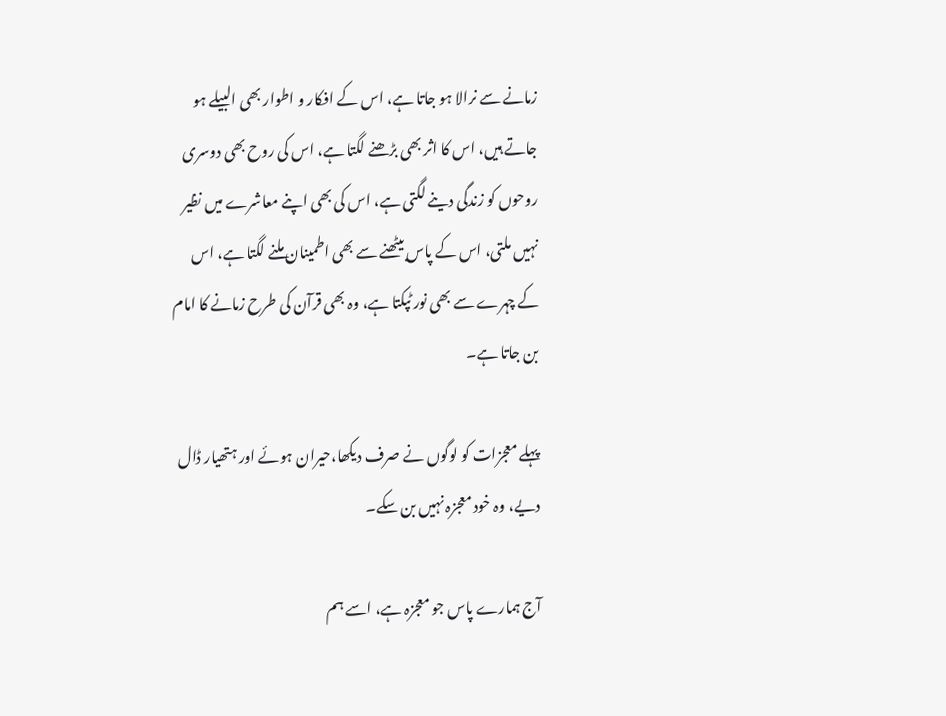زمانے سے نرالا ہو جاتا ہے، اس کے افکار و اطوار بھی البیلے ہو جاتے ہیں، اس کا اثر بھی بڑھنے لگتا ہے، اس کی روح بھی دوسری روحوں کو زندگی دینے لگتی ہے، اس کی بھی اپنے معاشرے میں نظیر نہیں ملتی، اس کے پاس بیٹھنے سے بھی اطمینان ملنے لگتا ہے، اس کے چہرے سے بھی نور ٹپکتا ہے، وہ بھی قرآن کی طرح زمانے کا امام بن جاتا ہے۔

پہلے معجزات کو لوگوں نے صرف دیکھا،حیران ہوئے اور ہتھیار ڈال دیے، وہ خود معجزہ نہیں بن سکے۔

آج ہمارے پاس جو معجزہ ہے، اسے ہم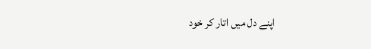اپنے دل میں اتار کر خود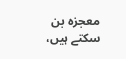معجزہ بن سکتے ہیں،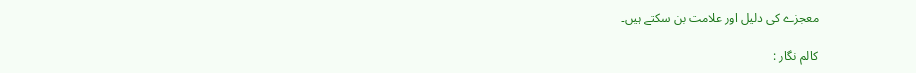معجزے کی دلیل اور علامت بن سکتے ہیں۔

کالم نگار :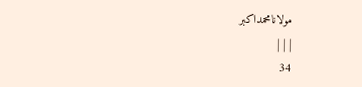مولانامحمداکبر
| | |
34